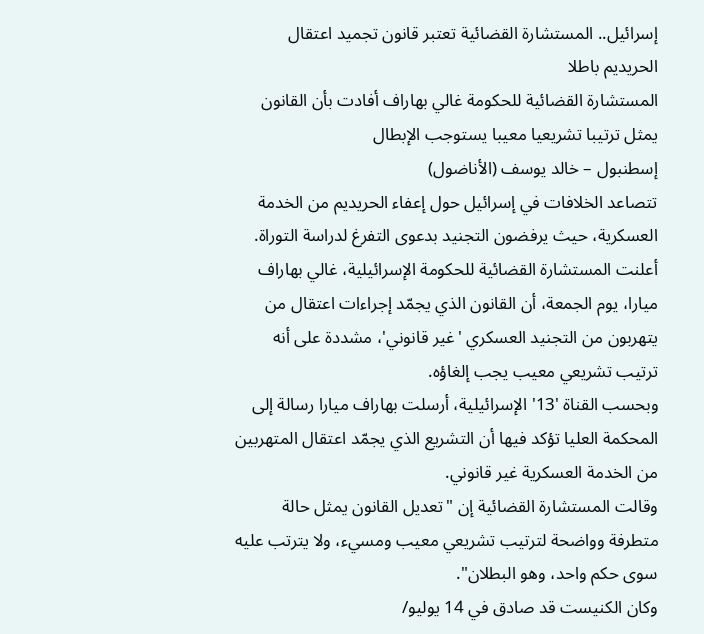إسرائيل.. المستشارة القضائية تعتبر قانون تجميد اعتقال الحريديم باطلا
المستشارة القضائية للحكومة غالي بهاراف أفادت بأن القانون يمثل ترتيبا تشريعيا معيبا يستوجب الإبطال
إسطنبول – خالد يوسف (الأناضول)
تتصاعد الخلافات في إسرائيل حول إعفاء الحريديم من الخدمة العسكرية، حيث يرفضون التجنيد بدعوى التفرغ لدراسة التوراة.
أعلنت المستشارة القضائية للحكومة الإسرائيلية، غالي بهاراف ميارا، يوم الجمعة، أن القانون الذي يجمّد إجراءات اعتقال من يتهربون من التجنيد العسكري 'غير قانوني'، مشددة على أنه ترتيب تشريعي معيب يجب إلغاؤه.
وبحسب القناة '13' الإسرائيلية، أرسلت بهاراف ميارا رسالة إلى المحكمة العليا تؤكد فيها أن التشريع الذي يجمّد اعتقال المتهربين من الخدمة العسكرية غير قانوني.
وقالت المستشارة القضائية إن "تعديل القانون يمثل حالة متطرفة وواضحة لترتيب تشريعي معيب ومسيء، ولا يترتب عليه سوى حكم واحد، وهو البطلان".
وكان الكنيست قد صادق في 14 يوليو/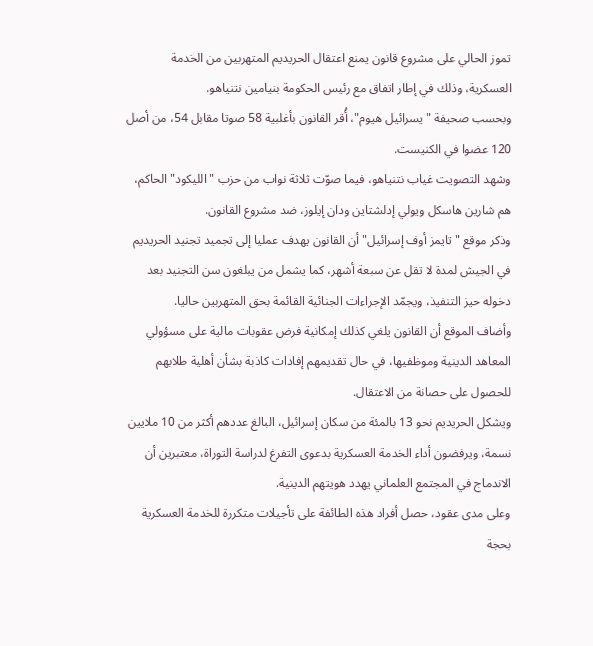تموز الحالي على مشروع قانون يمنع اعتقال الحريديم المتهربين من الخدمة العسكرية، وذلك في إطار اتفاق مع رئيس الحكومة بنيامين نتنياهو.
وبحسب صحيفة "يسرائيل هيوم"، أُقر القانون بأغلبية 58 صوتا مقابل 54، من أصل 120 عضوا في الكنيست.
وشهد التصويت غياب نتنياهو، فيما صوّت ثلاثة نواب من حزب "الليكود" الحاكم، هم شارين هاسكل ويولي إدلشتاين ودان إيلوز، ضد مشروع القانون.
وذكر موقع "تايمز أوف إسرائيل" أن القانون يهدف عمليا إلى تجميد تجنيد الحريديم في الجيش لمدة لا تقل عن سبعة أشهر، كما يشمل من يبلغون سن التجنيد بعد دخوله حيز التنفيذ، ويجمّد الإجراءات الجنائية القائمة بحق المتهربين حاليا.
وأضاف الموقع أن القانون يلغي كذلك إمكانية فرض عقوبات مالية على مسؤولي المعاهد الدينية وموظفيها، في حال تقديمهم إفادات كاذبة بشأن أهلية طلابهم للحصول على حصانة من الاعتقال.
ويشكل الحريديم نحو 13 بالمئة من سكان إسرائيل، البالغ عددهم أكثر من 10 ملايين نسمة، ويرفضون أداء الخدمة العسكرية بدعوى التفرغ لدراسة التوراة، معتبرين أن الاندماج في المجتمع العلماني يهدد هويتهم الدينية.
وعلى مدى عقود، حصل أفراد هذه الطائفة على تأجيلات متكررة للخدمة العسكرية بحجة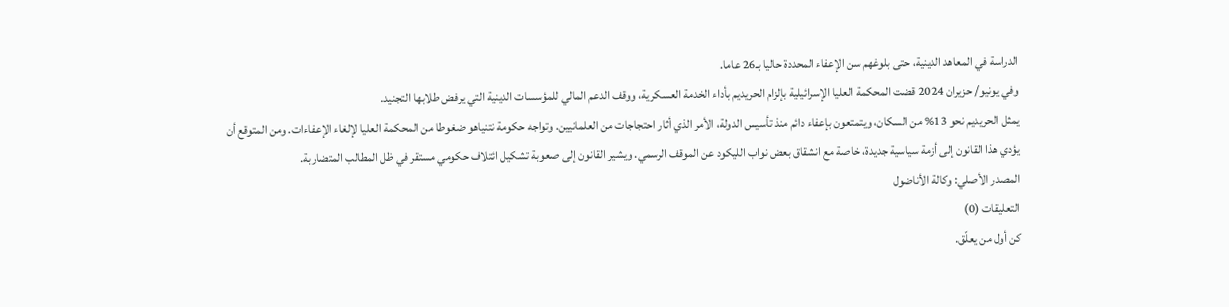الدراسة في المعاهد الدينية، حتى بلوغهم سن الإعفاء المحددة حاليا بـ26 عاما.
وفي يونيو/ حزيران 2024 قضت المحكمة العليا الإسرائيلية بإلزام الحريديم بأداء الخدمة العسكرية، ووقف الدعم المالي للمؤسسات الدينية التي يرفض طلابها التجنيد.
يمثل الحريديم نحو 13% من السكان، ويتمتعون بإعفاء دائم منذ تأسيس الدولة، الأمر الذي أثار احتجاجات من العلمانيين. وتواجه حكومة نتنياهو ضغوطا من المحكمة العليا لإلغاء الإعفاءات. ومن المتوقع أن يؤدي هذا القانون إلى أزمة سياسية جديدة، خاصة مع انشقاق بعض نواب الليكود عن الموقف الرسمي. ويشير القانون إلى صعوبة تشكيل ائتلاف حكومي مستقر في ظل المطالب المتضاربة.
المصدر الأصلي: وكالة الأناضول
التعليقات (0)
كن أول من يعلّق.